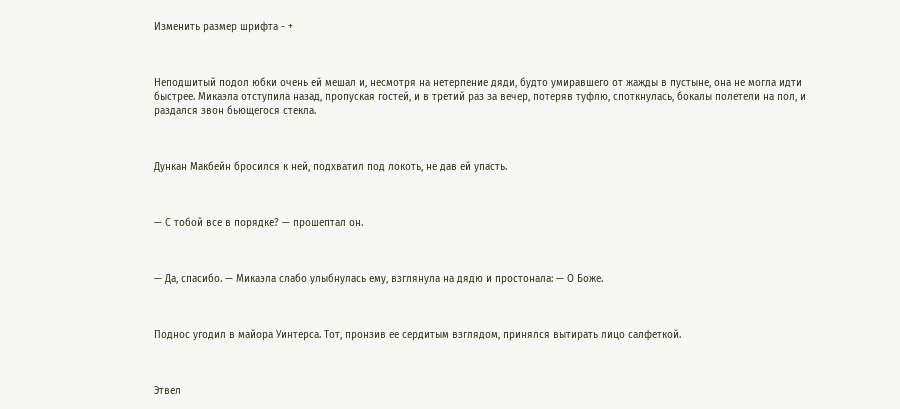Изменить размер шрифта - +



Неподшитый подол юбки очень ей мешал и, несмотря на нетерпение дяди, будто умиравшего от жажды в пустыне, она не могла идти быстрее. Микаэла отступила назад, пропуская гостей, и в третий раз за вечер, потеряв туфлю, споткнулась, бокалы полетели на пол, и раздался звон бьющегося стекла.



Дункан Макбейн бросился к ней, подхватил под локоть, не дав ей упасть.



— С тобой все в порядке? — прошептал он.



— Да, спасибо. — Микаэла слабо улыбнулась ему, взглянула на дядю и простонала: — О Боже.



Поднос угодил в майора Уинтерса. Тот, пронзив ее сердитым взглядом, принялся вытирать лицо салфеткой.



Этвел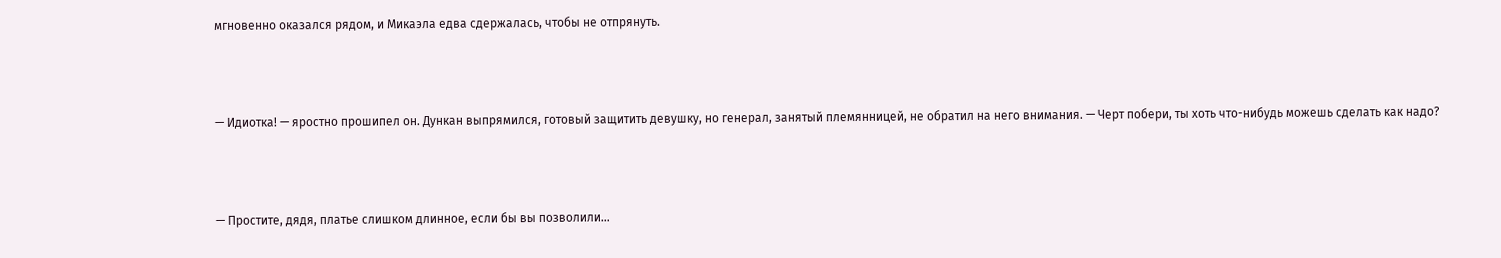мгновенно оказался рядом, и Микаэла едва сдержалась, чтобы не отпрянуть.



— Идиотка! — яростно прошипел он. Дункан выпрямился, готовый защитить девушку, но генерал, занятый племянницей, не обратил на него внимания. — Черт побери, ты хоть что-нибудь можешь сделать как надо?



— Простите, дядя, платье слишком длинное, если бы вы позволили…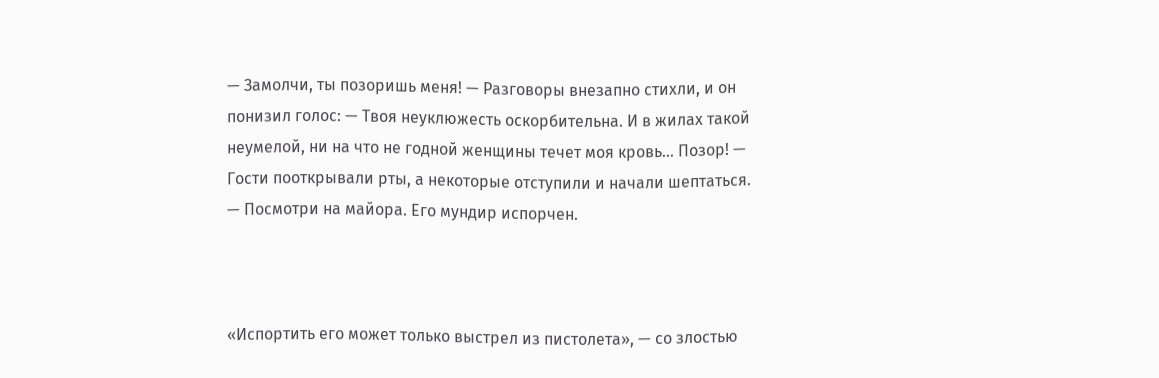— Замолчи, ты позоришь меня! — Разговоры внезапно стихли, и он понизил голос: — Твоя неуклюжесть оскорбительна. И в жилах такой неумелой, ни на что не годной женщины течет моя кровь… Позор! — Гости пооткрывали рты, а некоторые отступили и начали шептаться. — Посмотри на майора. Его мундир испорчен.



«Испортить его может только выстрел из пистолета», — со злостью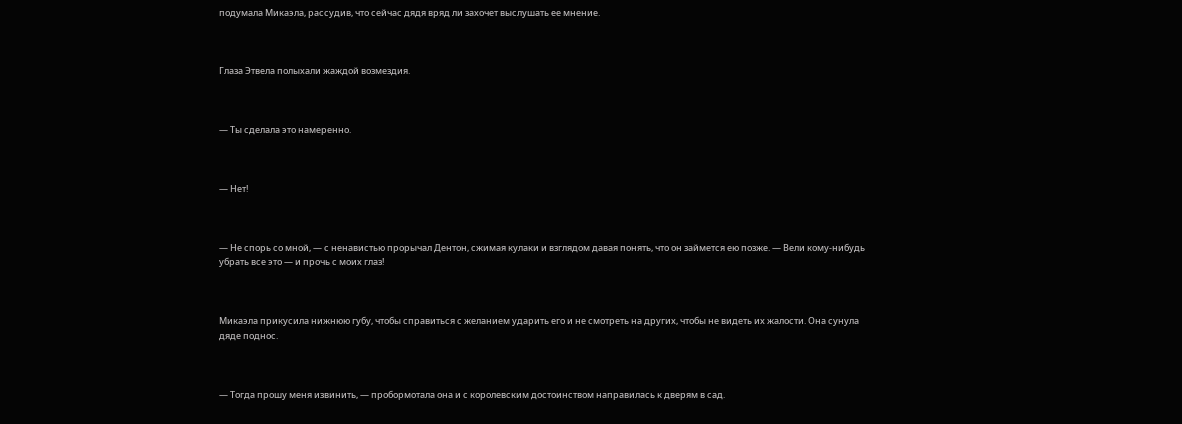подумала Микаэла, рассудив, что сейчас дядя вряд ли захочет выслушать ее мнение.



Глаза Этвела полыхали жаждой возмездия.



— Ты сделала это намеренно.



— Нет!



— Не спорь со мной, — с ненавистью прорычал Дентон, сжимая кулаки и взглядом давая понять, что он займется ею позже. — Вели кому-нибудь убрать все это — и прочь с моих глаз!



Микаэла прикусила нижнюю губу, чтобы справиться с желанием ударить его и не смотреть на других, чтобы не видеть их жалости. Она сунула дяде поднос.



— Тогда прошу меня извинить, — пробормотала она и с королевским достоинством направилась к дверям в сад.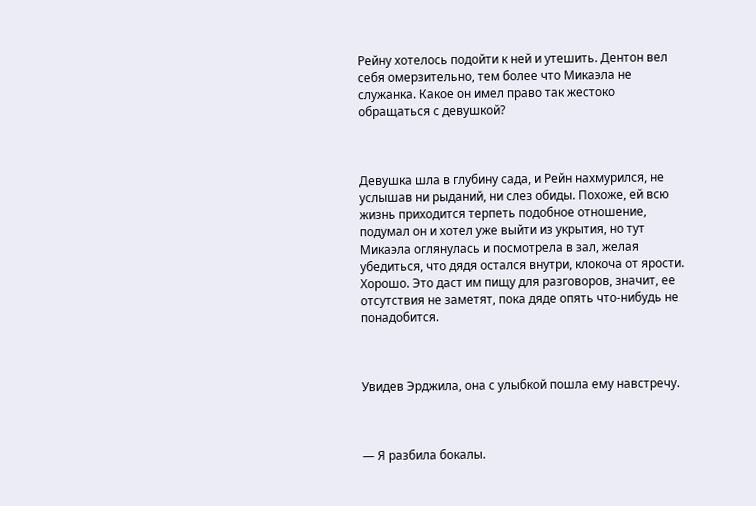Рейну хотелось подойти к ней и утешить. Дентон вел себя омерзительно, тем более что Микаэла не служанка. Какое он имел право так жестоко обращаться с девушкой?



Девушка шла в глубину сада, и Рейн нахмурился, не услышав ни рыданий, ни слез обиды. Похоже, ей всю жизнь приходится терпеть подобное отношение, подумал он и хотел уже выйти из укрытия, но тут Микаэла оглянулась и посмотрела в зал, желая убедиться, что дядя остался внутри, клокоча от ярости. Хорошо. Это даст им пищу для разговоров, значит, ее отсутствия не заметят, пока дяде опять что-нибудь не понадобится.



Увидев Эрджила, она с улыбкой пошла ему навстречу.



— Я разбила бокалы.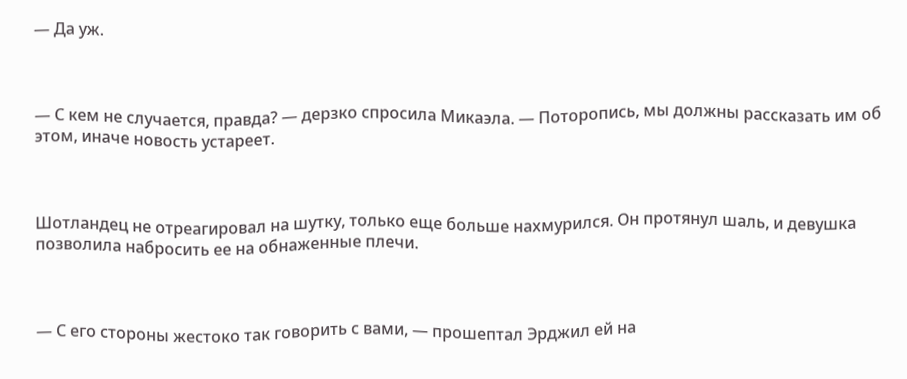— Да уж.



— С кем не случается, правда? — дерзко спросила Микаэла. — Поторопись, мы должны рассказать им об этом, иначе новость устареет.



Шотландец не отреагировал на шутку, только еще больше нахмурился. Он протянул шаль, и девушка позволила набросить ее на обнаженные плечи.



— С его стороны жестоко так говорить с вами, — прошептал Эрджил ей на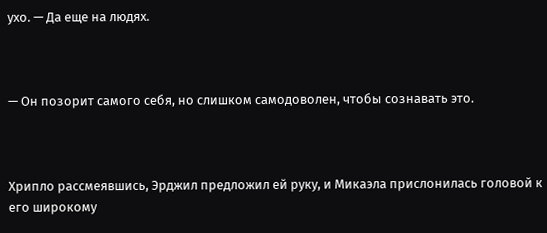ухо. — Да еще на людях.



— Он позорит самого себя, но слишком самодоволен, чтобы сознавать это.



Хрипло рассмеявшись, Эрджил предложил ей руку, и Микаэла прислонилась головой к его широкому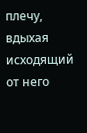плечу, вдыхая исходящий от него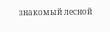знакомый лесной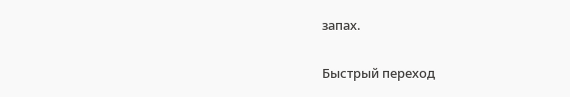запах.

Быстрый переход